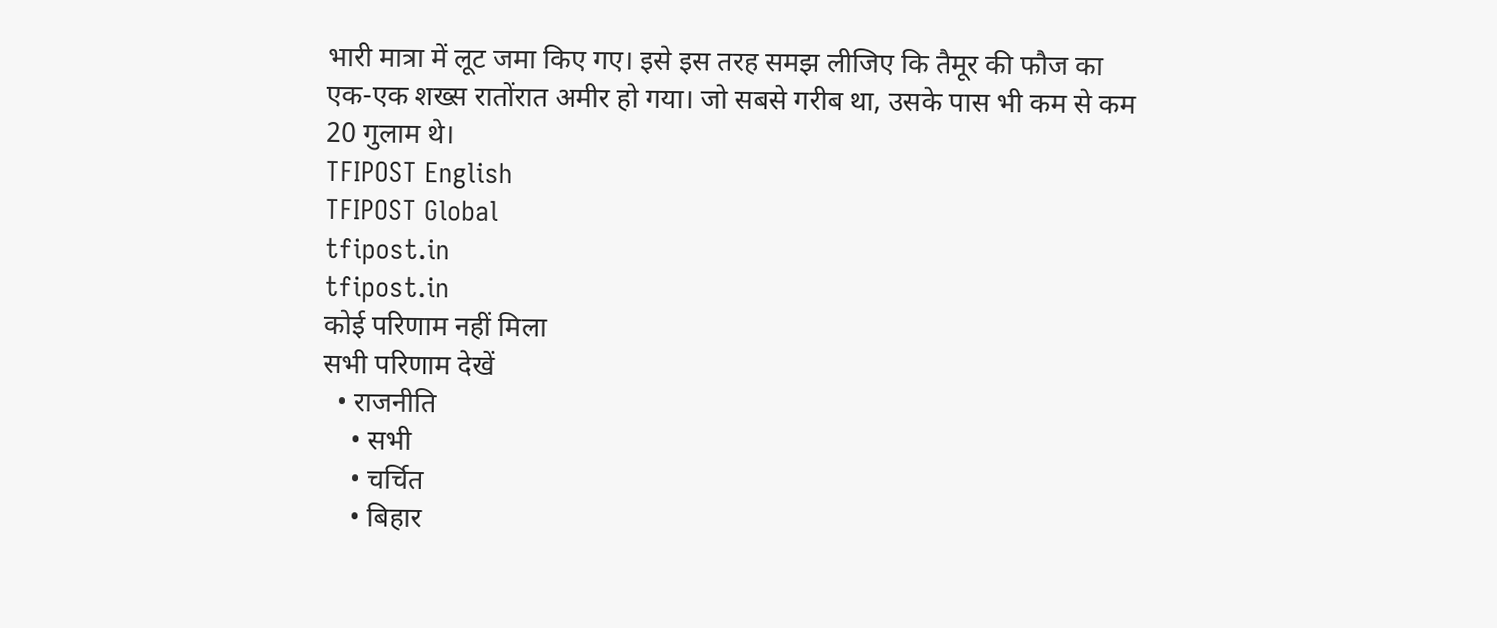भारी मात्रा में लूट जमा किए गए। इसे इस तरह समझ लीजिए कि तैमूर की फौज का एक-एक शख्स रातोंरात अमीर हो गया। जो सबसे गरीब था, उसके पास भी कम से कम 20 गुलाम थे।
TFIPOST English
TFIPOST Global
tfipost.in
tfipost.in
कोई परिणाम नहीं मिला
सभी परिणाम देखें
  • राजनीति
    • सभी
    • चर्चित
    • बिहार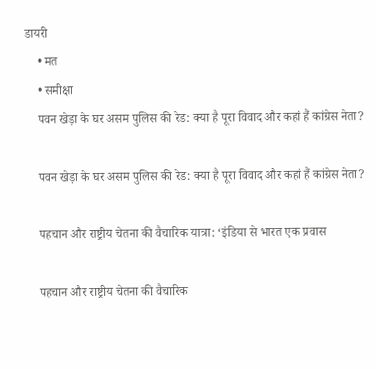डायरी
    • मत
    • समीक्षा
    पवन खेड़ा के घर असम पुलिस की रेड: क्या है पूरा विवाद और कहां हैं कांग्रेस नेता?

    पवन खेड़ा के घर असम पुलिस की रेड: क्या है पूरा विवाद और कहां हैं कांग्रेस नेता?

    पहचान और राष्ट्रीय चेतना की वैचारिक यात्रा: ‘इंडिया से भारत एक प्रवास

    पहचान और राष्ट्रीय चेतना की वैचारिक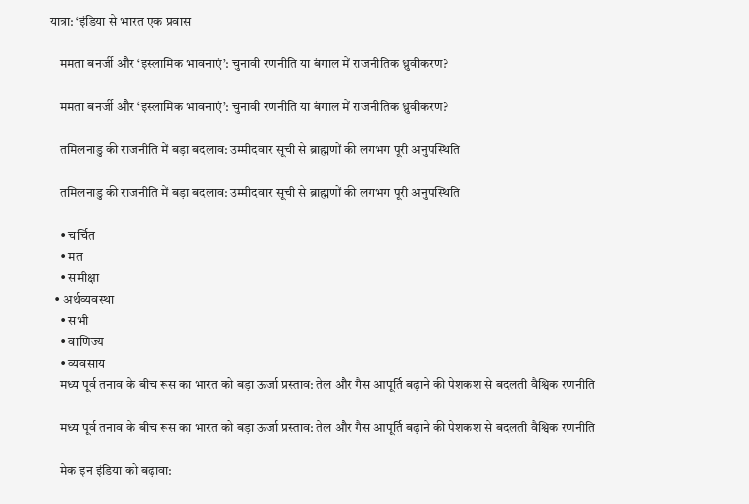यात्रा: ‘इंडिया से भारत एक प्रवास

    ममता बनर्जी और ‘इस्लामिक भावनाएं’: चुनावी रणनीति या बंगाल में राजनीतिक ध्रुवीकरण?

    ममता बनर्जी और ‘इस्लामिक भावनाएं’: चुनावी रणनीति या बंगाल में राजनीतिक ध्रुवीकरण?

    तमिलनाडु की राजनीति में बड़ा बदलाव: उम्मीदवार सूची से ब्राह्मणों की लगभग पूरी अनुपस्थिति

    तमिलनाडु की राजनीति में बड़ा बदलाव: उम्मीदवार सूची से ब्राह्मणों की लगभग पूरी अनुपस्थिति

    • चर्चित
    • मत
    • समीक्षा
  • अर्थव्यवस्था
    • सभी
    • वाणिज्य
    • व्यवसाय
    मध्य पूर्व तनाव के बीच रूस का भारत को बड़ा ऊर्जा प्रस्ताव: तेल और गैस आपूर्ति बढ़ाने की पेशकश से बदलती वैश्विक रणनीति

    मध्य पूर्व तनाव के बीच रूस का भारत को बड़ा ऊर्जा प्रस्ताव: तेल और गैस आपूर्ति बढ़ाने की पेशकश से बदलती वैश्विक रणनीति

    मेक इन इंडिया को बढ़ावा: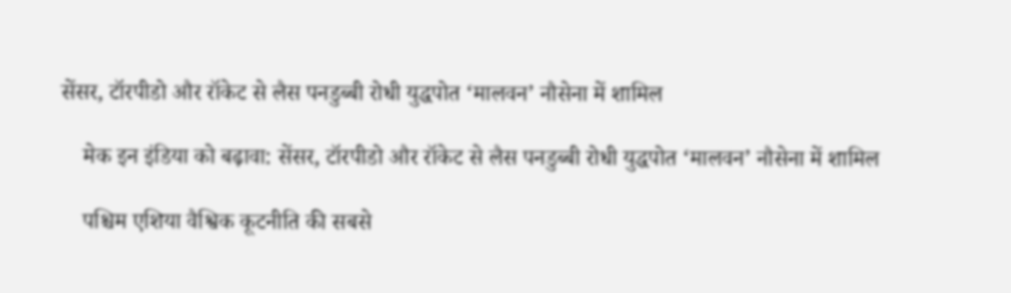सेंसर, टॉरपीडो और रॉकेट से लैस पनडुब्बी रोधी युद्धपोत ‘मालवन’ नौसेना में शामिल

    मेक इन इंडिया को बढ़ावा: सेंसर, टॉरपीडो और रॉकेट से लैस पनडुब्बी रोधी युद्धपोत ‘मालवन’ नौसेना में शामिल

    पश्चिम एशिया वैश्विक कूटनीति की सबसे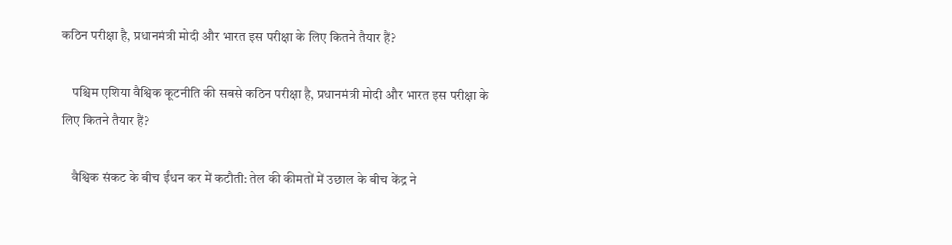कठिन परीक्षा है, प्रधानमंत्री मोदी और भारत इस परीक्षा के लिए कितने तैयार हैं?

    पश्चिम एशिया वैश्विक कूटनीति की सबसे कठिन परीक्षा है, प्रधानमंत्री मोदी और भारत इस परीक्षा के लिए कितने तैयार हैं?

    वैश्विक संकट के बीच ईंधन कर में कटौती: तेल की कीमतों में उछाल के बीच केंद्र ने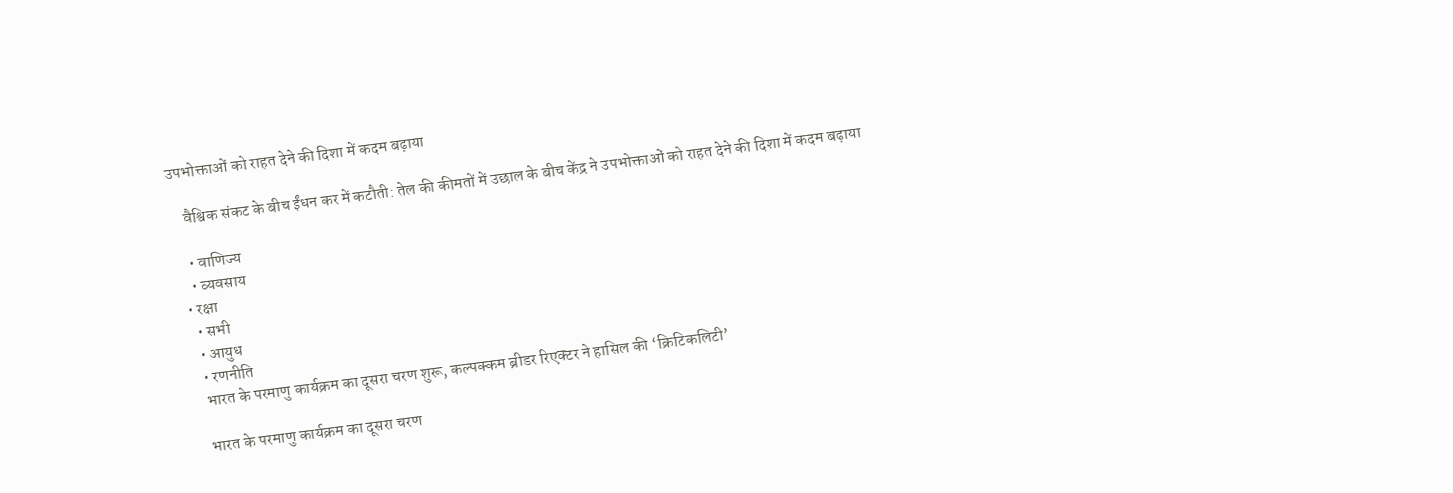उपभोक्ताओं को राहत देने की दिशा में कदम बढ़ाया

    वैश्विक संकट के बीच ईंधन कर में कटौती: तेल की कीमतों में उछाल के बीच केंद्र ने उपभोक्ताओं को राहत देने की दिशा में कदम बढ़ाया

    • वाणिज्य
    • व्यवसाय
  • रक्षा
    • सभी
    • आयुध
    • रणनीति
    भारत के परमाणु कार्यक्रम का दूसरा चरण शुरू, कल्पक्कम ब्रीडर रिएक्टर ने हासिल की ‘क्रिटिकलिटी’

    भारत के परमाणु कार्यक्रम का दूसरा चरण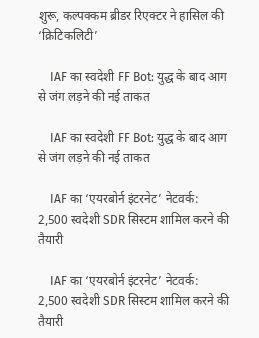शुरू, कल्पक्कम ब्रीडर रिएक्टर ने हासिल की ‘क्रिटिकलिटी’

    IAF का स्वदेशी FF Bot: युद्ध के बाद आग से जंग लड़ने की नई ताकत

    IAF का स्वदेशी FF Bot: युद्ध के बाद आग से जंग लड़ने की नई ताकत

    IAF का ‘एयरबोर्न इंटरनेट’ नेटवर्क: 2,500 स्वदेशी SDR सिस्टम शामिल करने की तैयारी

    IAF का ‘एयरबोर्न इंटरनेट’ नेटवर्क: 2,500 स्वदेशी SDR सिस्टम शामिल करने की तैयारी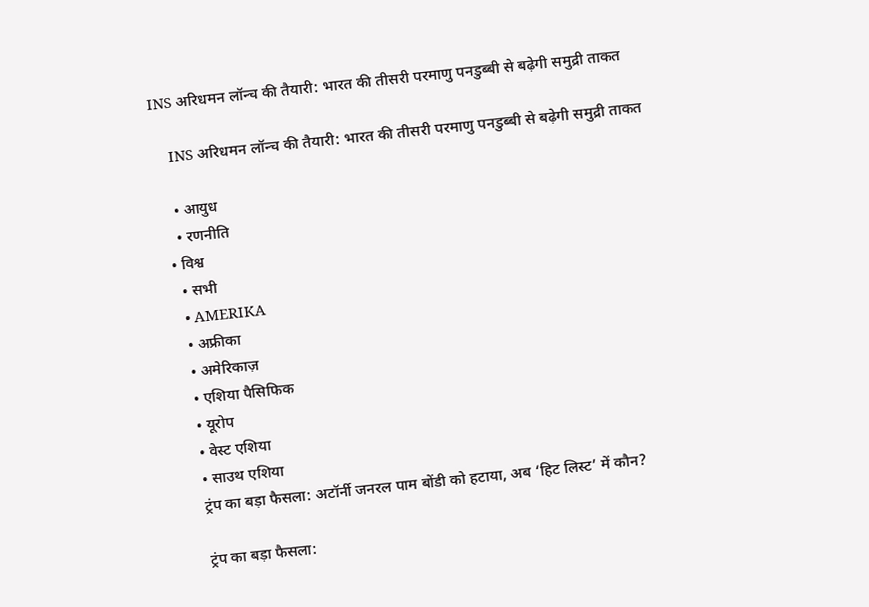INS अरिधमन लॉन्च की तैयारी: भारत की तीसरी परमाणु पनडुब्बी से बढ़ेगी समुद्री ताकत

    INS अरिधमन लॉन्च की तैयारी: भारत की तीसरी परमाणु पनडुब्बी से बढ़ेगी समुद्री ताकत

    • आयुध
    • रणनीति
  • विश्व
    • सभी
    • AMERIKA
    • अफ्रीका
    • अमेरिकाज़
    • एशिया पैसिफिक
    • यूरोप
    • वेस्ट एशिया
    • साउथ एशिया
    ट्रंप का बड़ा फैसला: अटॉर्नी जनरल पाम बोंडी को हटाया, अब ‘हिट लिस्ट’ में कौन?

    ट्रंप का बड़ा फैसला: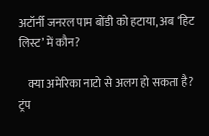अटॉर्नी जनरल पाम बोंडी को हटाया, अब ‘हिट लिस्ट’ में कौन?

    क्या अमेरिका नाटो से अलग हो सकता है? ट्रंप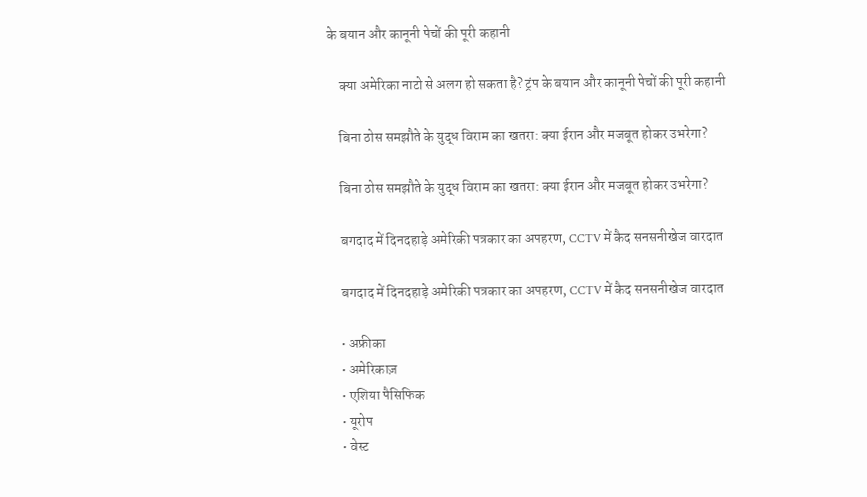के बयान और कानूनी पेचों की पूरी कहानी

    क्या अमेरिका नाटो से अलग हो सकता है? ट्रंप के बयान और कानूनी पेचों की पूरी कहानी

    बिना ठोस समझौते के युद्ध विराम का खतरा: क्या ईरान और मजबूत होकर उभरेगा?

    बिना ठोस समझौते के युद्ध विराम का खतरा: क्या ईरान और मजबूत होकर उभरेगा?

    बगदाद में दिनदहाड़े अमेरिकी पत्रकार का अपहरण, CCTV में कैद सनसनीखेज वारदात

    बगदाद में दिनदहाड़े अमेरिकी पत्रकार का अपहरण, CCTV में कैद सनसनीखेज वारदात

    • अफ्रीका
    • अमेरिकाज़
    • एशिया पैसिफिक
    • यूरोप
    • वेस्ट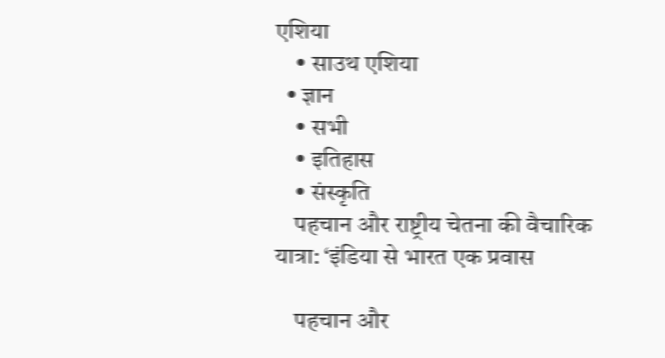एशिया
    • साउथ एशिया
  • ज्ञान
    • सभी
    • इतिहास
    • संस्कृति
    पहचान और राष्ट्रीय चेतना की वैचारिक यात्रा: ‘इंडिया से भारत एक प्रवास

    पहचान और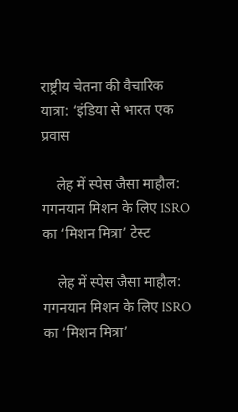राष्ट्रीय चेतना की वैचारिक यात्रा: ‘इंडिया से भारत एक प्रवास

    लेह में स्पेस जैसा माहौल: गगनयान मिशन के लिए ISRO का ‘मिशन मित्रा’ टेस्ट

    लेह में स्पेस जैसा माहौल: गगनयान मिशन के लिए ISRO का ‘मिशन मित्रा’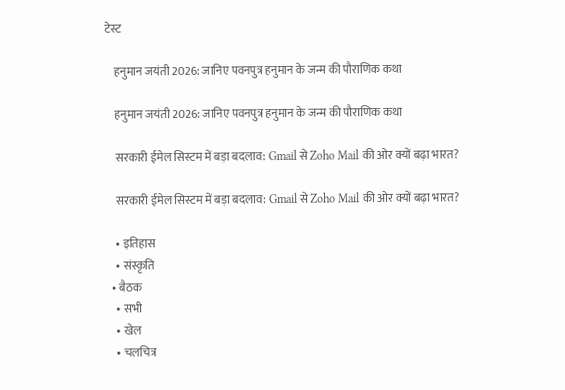टेस्ट

    हनुमान जयंती 2026: जानिए पवनपुत्र हनुमान के जन्म की पौराणिक कथा

    हनुमान जयंती 2026: जानिए पवनपुत्र हनुमान के जन्म की पौराणिक कथा

    सरकारी ईमेल सिस्टम में बड़ा बदलाव: Gmail से Zoho Mail की ओर क्यों बढ़ा भारत?

    सरकारी ईमेल सिस्टम में बड़ा बदलाव: Gmail से Zoho Mail की ओर क्यों बढ़ा भारत?

    • इतिहास
    • संस्कृति
  • बैठक
    • सभी
    • खेल
    • चलचित्र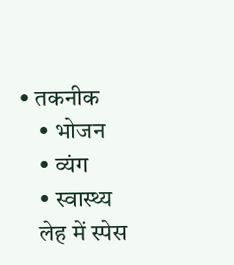• तकनीक
    • भोजन
    • व्यंग
    • स्वास्थ्य
    लेह में स्पेस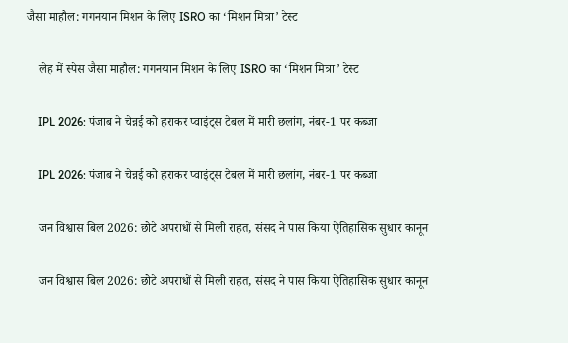जैसा माहौल: गगनयान मिशन के लिए ISRO का ‘मिशन मित्रा’ टेस्ट

    लेह में स्पेस जैसा माहौल: गगनयान मिशन के लिए ISRO का ‘मिशन मित्रा’ टेस्ट

    IPL 2026: पंजाब ने चेन्नई को हराकर प्वाइंट्स टेबल में मारी छलांग, नंबर-1 पर कब्जा

    IPL 2026: पंजाब ने चेन्नई को हराकर प्वाइंट्स टेबल में मारी छलांग, नंबर-1 पर कब्जा

    जन विश्वास बिल 2026: छोटे अपराधों से मिली राहत, संसद ने पास किया ऐतिहासिक सुधार कानून

    जन विश्वास बिल 2026: छोटे अपराधों से मिली राहत, संसद ने पास किया ऐतिहासिक सुधार कानून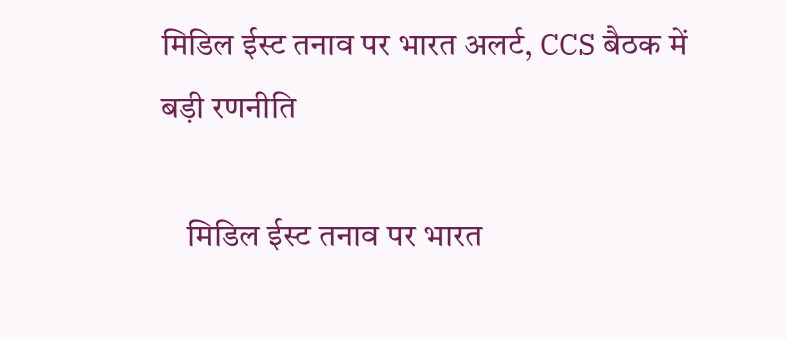मिडिल ईस्ट तनाव पर भारत अलर्ट, CCS बैठक में बड़ी रणनीति

    मिडिल ईस्ट तनाव पर भारत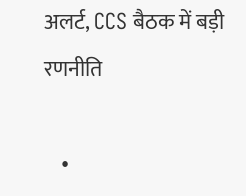अलर्ट, CCS बैठक में बड़ी रणनीति

    •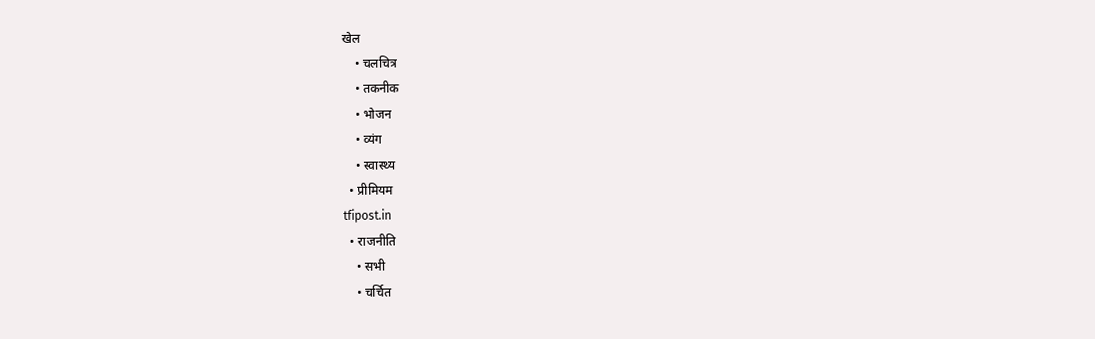खेल
    • चलचित्र
    • तकनीक
    • भोजन
    • व्यंग
    • स्वास्थ्य
  • प्रीमियम
tfipost.in
  • राजनीति
    • सभी
    • चर्चित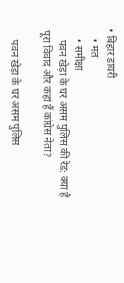• बिहार डायरी
    • मत
    • समीक्षा
    पवन खेड़ा के घर असम पुलिस की रेड: क्या है पूरा विवाद और कहां हैं कांग्रेस नेता?

    पवन खेड़ा के घर असम पुलिस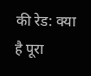की रेड: क्या है पूरा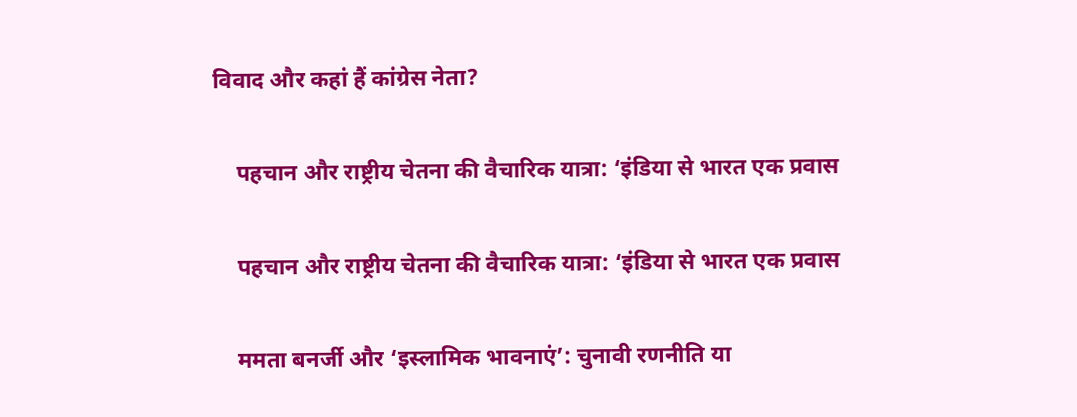विवाद और कहां हैं कांग्रेस नेता?

    पहचान और राष्ट्रीय चेतना की वैचारिक यात्रा: ‘इंडिया से भारत एक प्रवास

    पहचान और राष्ट्रीय चेतना की वैचारिक यात्रा: ‘इंडिया से भारत एक प्रवास

    ममता बनर्जी और ‘इस्लामिक भावनाएं’: चुनावी रणनीति या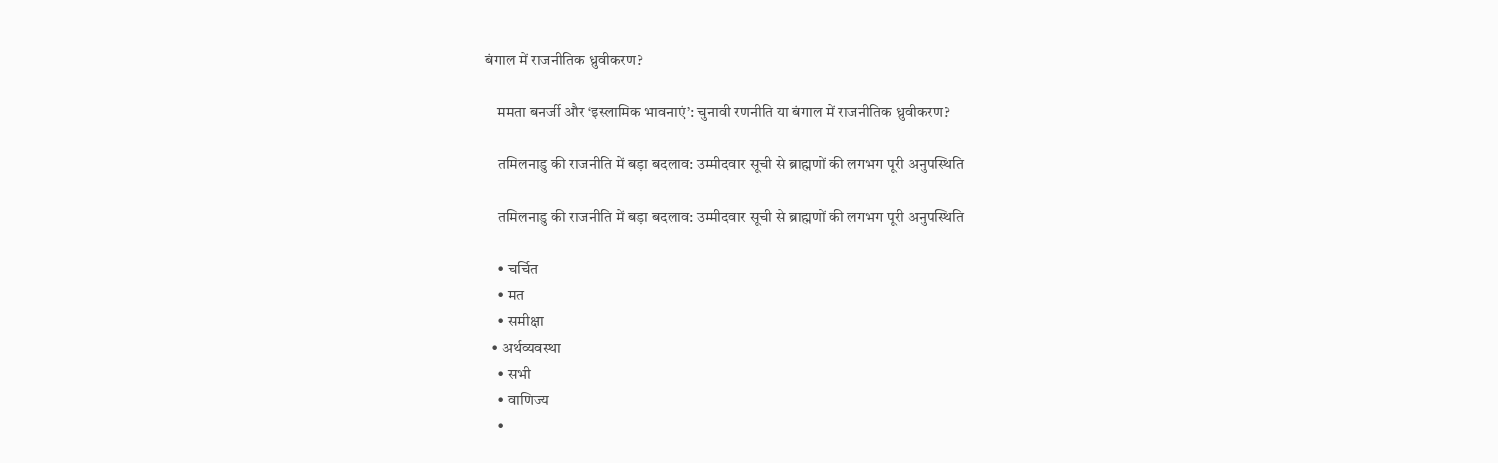बंगाल में राजनीतिक ध्रुवीकरण?

    ममता बनर्जी और ‘इस्लामिक भावनाएं’: चुनावी रणनीति या बंगाल में राजनीतिक ध्रुवीकरण?

    तमिलनाडु की राजनीति में बड़ा बदलाव: उम्मीदवार सूची से ब्राह्मणों की लगभग पूरी अनुपस्थिति

    तमिलनाडु की राजनीति में बड़ा बदलाव: उम्मीदवार सूची से ब्राह्मणों की लगभग पूरी अनुपस्थिति

    • चर्चित
    • मत
    • समीक्षा
  • अर्थव्यवस्था
    • सभी
    • वाणिज्य
    •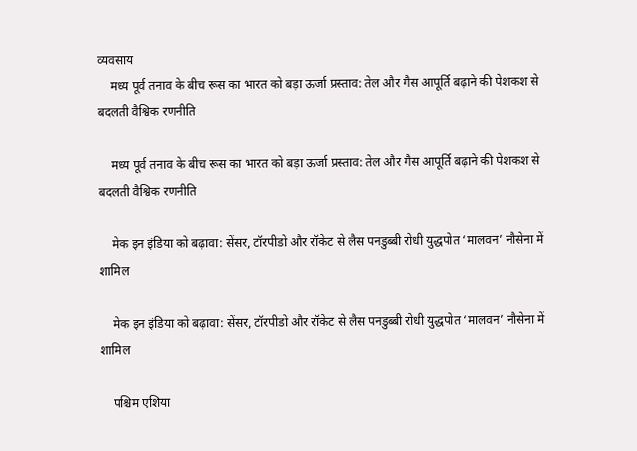व्यवसाय
    मध्य पूर्व तनाव के बीच रूस का भारत को बड़ा ऊर्जा प्रस्ताव: तेल और गैस आपूर्ति बढ़ाने की पेशकश से बदलती वैश्विक रणनीति

    मध्य पूर्व तनाव के बीच रूस का भारत को बड़ा ऊर्जा प्रस्ताव: तेल और गैस आपूर्ति बढ़ाने की पेशकश से बदलती वैश्विक रणनीति

    मेक इन इंडिया को बढ़ावा: सेंसर, टॉरपीडो और रॉकेट से लैस पनडुब्बी रोधी युद्धपोत ‘मालवन’ नौसेना में शामिल

    मेक इन इंडिया को बढ़ावा: सेंसर, टॉरपीडो और रॉकेट से लैस पनडुब्बी रोधी युद्धपोत ‘मालवन’ नौसेना में शामिल

    पश्चिम एशिया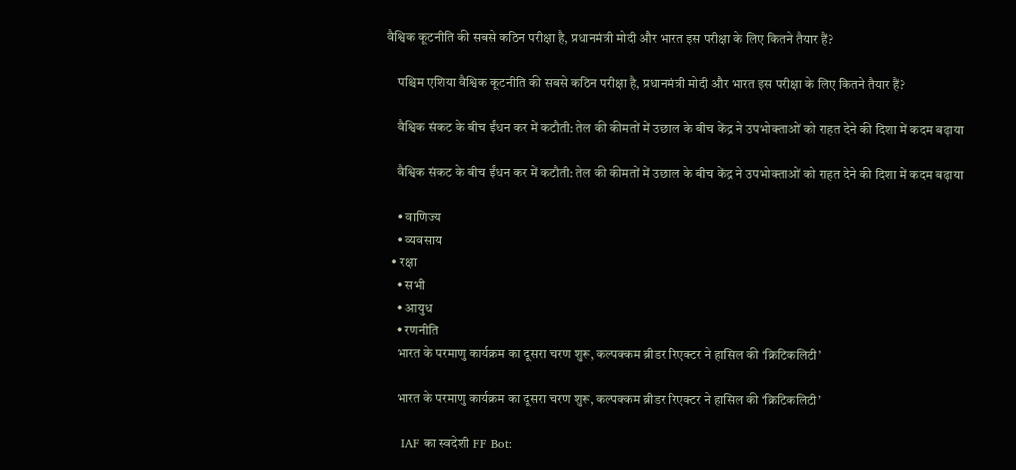वैश्विक कूटनीति की सबसे कठिन परीक्षा है, प्रधानमंत्री मोदी और भारत इस परीक्षा के लिए कितने तैयार हैं?

    पश्चिम एशिया वैश्विक कूटनीति की सबसे कठिन परीक्षा है, प्रधानमंत्री मोदी और भारत इस परीक्षा के लिए कितने तैयार हैं?

    वैश्विक संकट के बीच ईंधन कर में कटौती: तेल की कीमतों में उछाल के बीच केंद्र ने उपभोक्ताओं को राहत देने की दिशा में कदम बढ़ाया

    वैश्विक संकट के बीच ईंधन कर में कटौती: तेल की कीमतों में उछाल के बीच केंद्र ने उपभोक्ताओं को राहत देने की दिशा में कदम बढ़ाया

    • वाणिज्य
    • व्यवसाय
  • रक्षा
    • सभी
    • आयुध
    • रणनीति
    भारत के परमाणु कार्यक्रम का दूसरा चरण शुरू, कल्पक्कम ब्रीडर रिएक्टर ने हासिल की ‘क्रिटिकलिटी’

    भारत के परमाणु कार्यक्रम का दूसरा चरण शुरू, कल्पक्कम ब्रीडर रिएक्टर ने हासिल की ‘क्रिटिकलिटी’

    IAF का स्वदेशी FF Bot: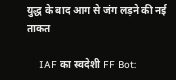युद्ध के बाद आग से जंग लड़ने की नई ताकत

    IAF का स्वदेशी FF Bot: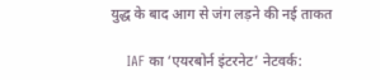युद्ध के बाद आग से जंग लड़ने की नई ताकत

    IAF का ‘एयरबोर्न इंटरनेट’ नेटवर्क: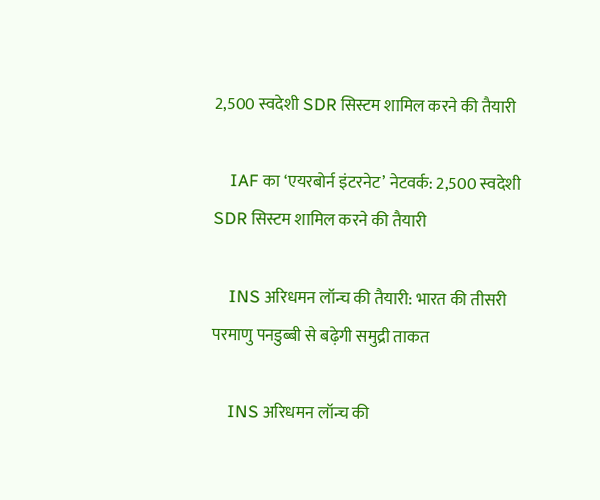2,500 स्वदेशी SDR सिस्टम शामिल करने की तैयारी

    IAF का ‘एयरबोर्न इंटरनेट’ नेटवर्क: 2,500 स्वदेशी SDR सिस्टम शामिल करने की तैयारी

    INS अरिधमन लॉन्च की तैयारी: भारत की तीसरी परमाणु पनडुब्बी से बढ़ेगी समुद्री ताकत

    INS अरिधमन लॉन्च की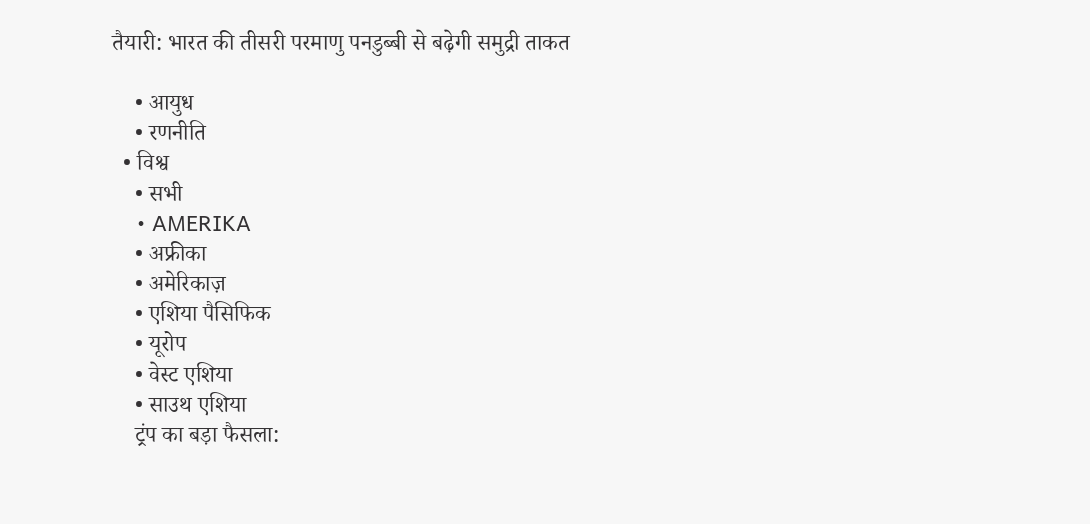तैयारी: भारत की तीसरी परमाणु पनडुब्बी से बढ़ेगी समुद्री ताकत

    • आयुध
    • रणनीति
  • विश्व
    • सभी
    • AMERIKA
    • अफ्रीका
    • अमेरिकाज़
    • एशिया पैसिफिक
    • यूरोप
    • वेस्ट एशिया
    • साउथ एशिया
    ट्रंप का बड़ा फैसला: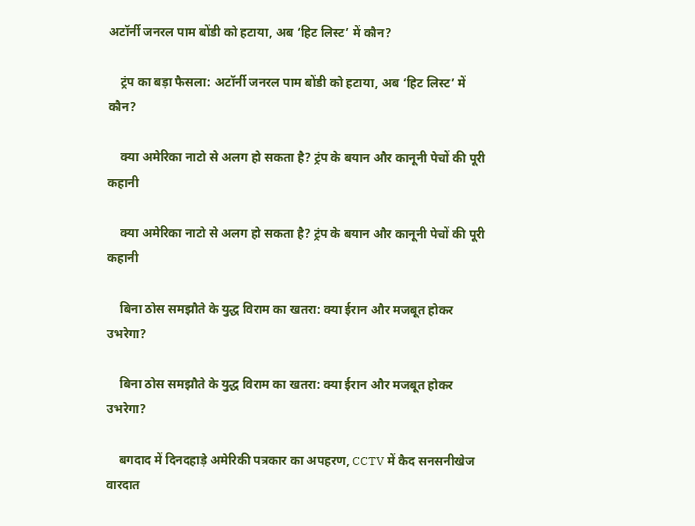अटॉर्नी जनरल पाम बोंडी को हटाया, अब ‘हिट लिस्ट’ में कौन?

    ट्रंप का बड़ा फैसला: अटॉर्नी जनरल पाम बोंडी को हटाया, अब ‘हिट लिस्ट’ में कौन?

    क्या अमेरिका नाटो से अलग हो सकता है? ट्रंप के बयान और कानूनी पेचों की पूरी कहानी

    क्या अमेरिका नाटो से अलग हो सकता है? ट्रंप के बयान और कानूनी पेचों की पूरी कहानी

    बिना ठोस समझौते के युद्ध विराम का खतरा: क्या ईरान और मजबूत होकर उभरेगा?

    बिना ठोस समझौते के युद्ध विराम का खतरा: क्या ईरान और मजबूत होकर उभरेगा?

    बगदाद में दिनदहाड़े अमेरिकी पत्रकार का अपहरण, CCTV में कैद सनसनीखेज वारदात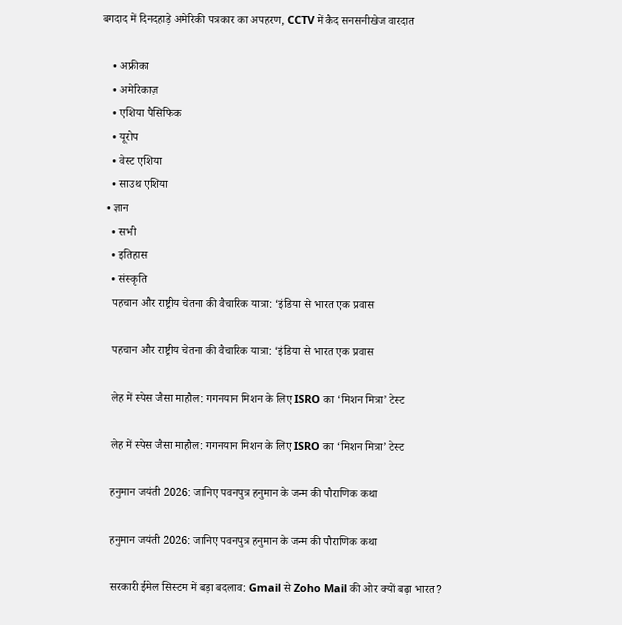बगदाद में दिनदहाड़े अमेरिकी पत्रकार का अपहरण, CCTV में कैद सनसनीखेज वारदात

    • अफ्रीका
    • अमेरिकाज़
    • एशिया पैसिफिक
    • यूरोप
    • वेस्ट एशिया
    • साउथ एशिया
  • ज्ञान
    • सभी
    • इतिहास
    • संस्कृति
    पहचान और राष्ट्रीय चेतना की वैचारिक यात्रा: ‘इंडिया से भारत एक प्रवास

    पहचान और राष्ट्रीय चेतना की वैचारिक यात्रा: ‘इंडिया से भारत एक प्रवास

    लेह में स्पेस जैसा माहौल: गगनयान मिशन के लिए ISRO का ‘मिशन मित्रा’ टेस्ट

    लेह में स्पेस जैसा माहौल: गगनयान मिशन के लिए ISRO का ‘मिशन मित्रा’ टेस्ट

    हनुमान जयंती 2026: जानिए पवनपुत्र हनुमान के जन्म की पौराणिक कथा

    हनुमान जयंती 2026: जानिए पवनपुत्र हनुमान के जन्म की पौराणिक कथा

    सरकारी ईमेल सिस्टम में बड़ा बदलाव: Gmail से Zoho Mail की ओर क्यों बढ़ा भारत?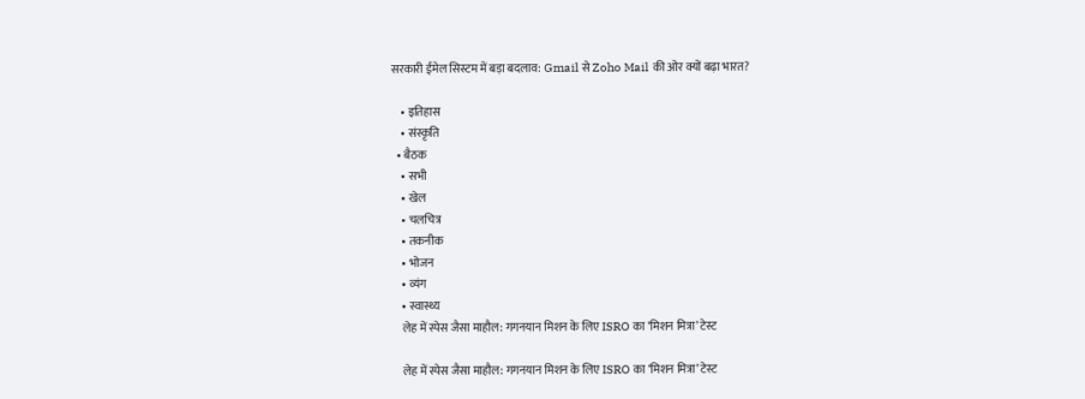सरकारी ईमेल सिस्टम में बड़ा बदलाव: Gmail से Zoho Mail की ओर क्यों बढ़ा भारत?

    • इतिहास
    • संस्कृति
  • बैठक
    • सभी
    • खेल
    • चलचित्र
    • तकनीक
    • भोजन
    • व्यंग
    • स्वास्थ्य
    लेह में स्पेस जैसा माहौल: गगनयान मिशन के लिए ISRO का ‘मिशन मित्रा’ टेस्ट

    लेह में स्पेस जैसा माहौल: गगनयान मिशन के लिए ISRO का ‘मिशन मित्रा’ टेस्ट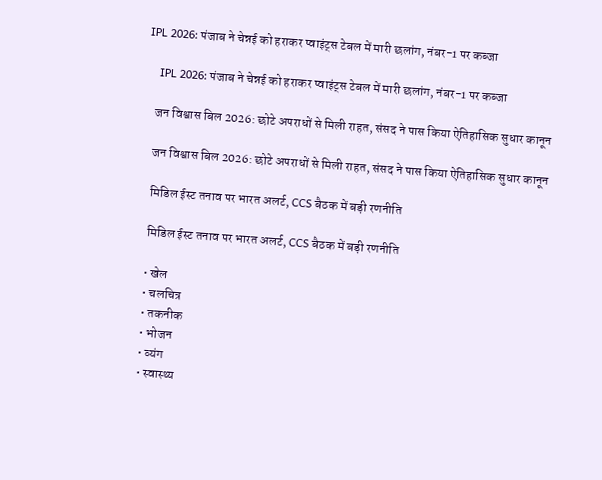IPL 2026: पंजाब ने चेन्नई को हराकर प्वाइंट्स टेबल में मारी छलांग, नंबर-1 पर कब्जा

    IPL 2026: पंजाब ने चेन्नई को हराकर प्वाइंट्स टेबल में मारी छलांग, नंबर-1 पर कब्जा

    जन विश्वास बिल 2026: छोटे अपराधों से मिली राहत, संसद ने पास किया ऐतिहासिक सुधार कानून

    जन विश्वास बिल 2026: छोटे अपराधों से मिली राहत, संसद ने पास किया ऐतिहासिक सुधार कानून

    मिडिल ईस्ट तनाव पर भारत अलर्ट, CCS बैठक में बड़ी रणनीति

    मिडिल ईस्ट तनाव पर भारत अलर्ट, CCS बैठक में बड़ी रणनीति

    • खेल
    • चलचित्र
    • तकनीक
    • भोजन
    • व्यंग
    • स्वास्थ्य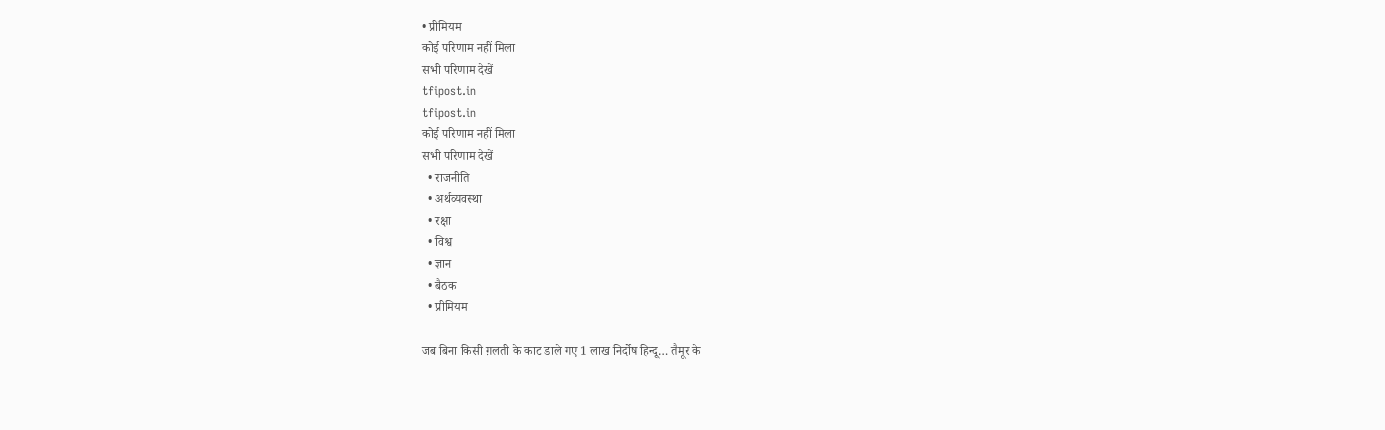• प्रीमियम
कोई परिणाम नहीं मिला
सभी परिणाम देखें
tfipost.in
tfipost.in
कोई परिणाम नहीं मिला
सभी परिणाम देखें
  • राजनीति
  • अर्थव्यवस्था
  • रक्षा
  • विश्व
  • ज्ञान
  • बैठक
  • प्रीमियम

जब बिना किसी ग़लती के काट डाले गए 1 लाख निर्दोष हिन्दू… तैमूर के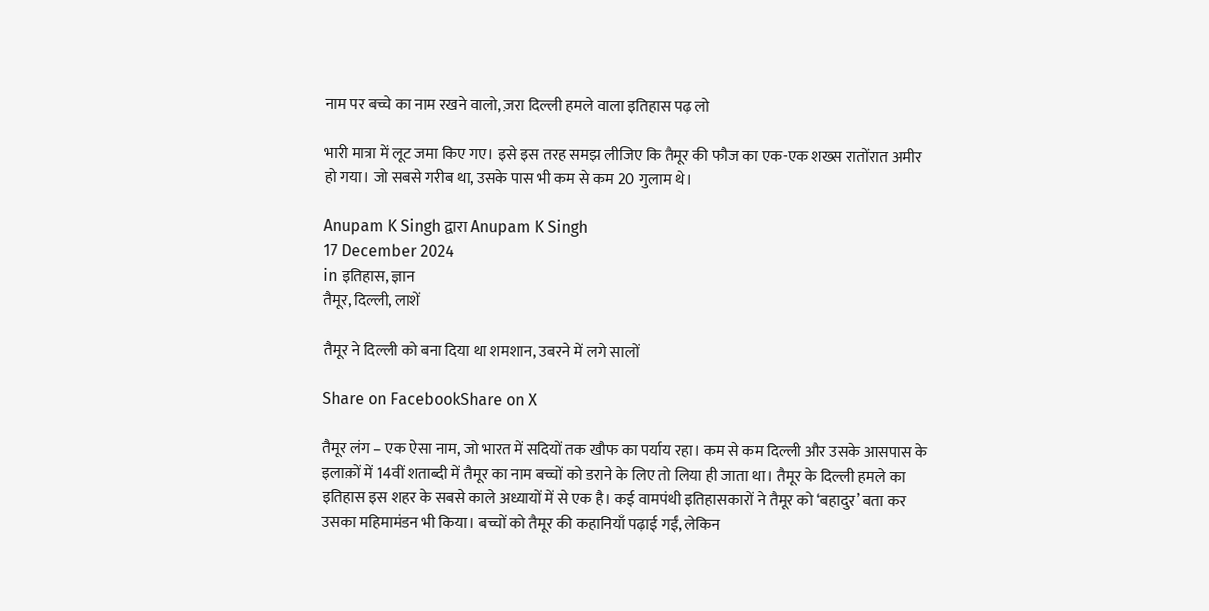नाम पर बच्चे का नाम रखने वालो, ज़रा दिल्ली हमले वाला इतिहास पढ़ लो

भारी मात्रा में लूट जमा किए गए। इसे इस तरह समझ लीजिए कि तैमूर की फौज का एक-एक शख्स रातोंरात अमीर हो गया। जो सबसे गरीब था, उसके पास भी कम से कम 20 गुलाम थे।

Anupam K Singh द्वारा Anupam K Singh
17 December 2024
in इतिहास, ज्ञान
तैमूर, दिल्ली, लाशें

तैमूर ने दिल्ली को बना दिया था शमशान, उबरने में लगे सालों

Share on FacebookShare on X

तैमूर लंग – एक ऐसा नाम, जो भारत में सदियों तक खौफ का पर्याय रहा। कम से कम दिल्ली और उसके आसपास के इलाक़ों में 14वीं शताब्दी में तैमूर का नाम बच्चों को डराने के लिए तो लिया ही जाता था। तैमूर के दिल्ली हमले का इतिहास इस शहर के सबसे काले अध्यायों में से एक है। कई वामपंथी इतिहासकारों ने तैमूर को ‘बहादुर’ बता कर उसका महिमामंडन भी किया। बच्चों को तैमूर की कहानियाँ पढ़ाई गईं, लेकिन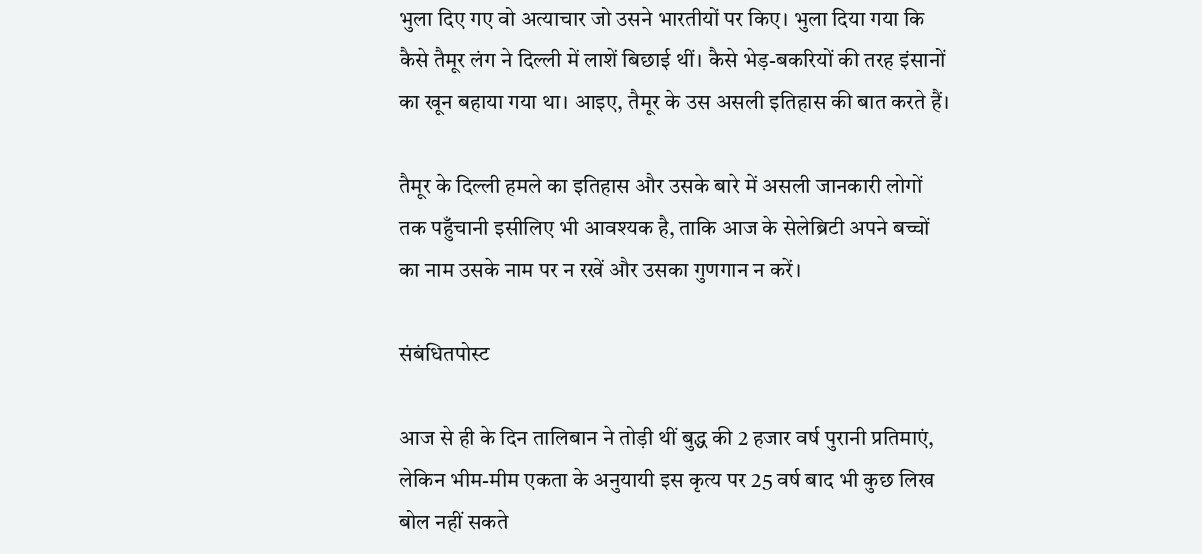भुला दिए गए वो अत्याचार जो उसने भारतीयों पर किए। भुला दिया गया कि कैसे तैमूर लंग ने दिल्ली में लाशें बिछाई थीं। कैसे भेड़-बकरियों की तरह इंसानों का खून बहाया गया था। आइए, तैमूर के उस असली इतिहास की बात करते हैं।

तैमूर के दिल्ली हमले का इतिहास और उसके बारे में असली जानकारी लोगों तक पहुँचानी इसीलिए भी आवश्यक है, ताकि आज के सेलेब्रिटी अपने बच्चों का नाम उसके नाम पर न रखें और उसका गुणगान न करें।

संबंधितपोस्ट

आज से ही के दिन तालिबान ने तोड़ी थीं बुद्ध की 2 हजार वर्ष पुरानी प्रतिमाएं, लेकिन भीम-मीम एकता के अनुयायी इस कृत्य पर 25 वर्ष बाद भी कुछ लिख बोल नहीं सकते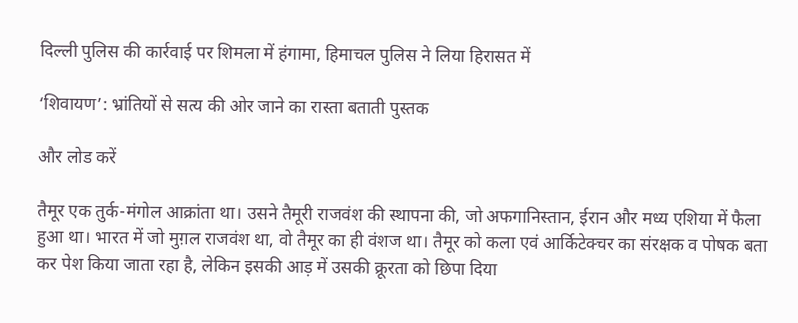दिल्ली पुलिस की कार्रवाई पर शिमला में हंगामा, हिमाचल पुलिस ने लिया हिरासत में

‘शिवायण’: भ्रांतियों से सत्य की ओर जाने का रास्ता बताती पुस्तक

और लोड करें

तैमूर एक तुर्क-मंगोल आक्रांता था। उसने तैमूरी राजवंश की स्थापना की, जो अफगानिस्तान, ईरान और मध्य एशिया में फैला हुआ था। भारत में जो मुग़ल राजवंश था, वो तैमूर का ही वंशज था। तैमूर को कला एवं आर्किटेक्चर का संरक्षक व पोषक बता कर पेश किया जाता रहा है, लेकिन इसकी आड़ में उसकी क्रूरता को छिपा दिया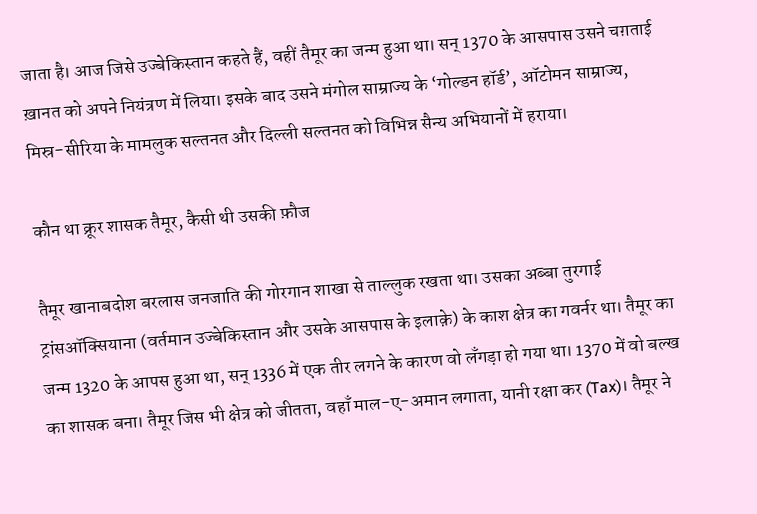जाता है। आज जिसे उज्बेकिस्तान कहते हैं, वहीं तैमूर का जन्म हुआ था। सन् 1370 के आसपास उसने चग़ताई ख़ानत को अपने नियंत्रण में लिया। इसके बाद उसने मंगोल साम्राज्य के ‘गोल्डन हॉर्ड’, ऑटोमन साम्राज्य, मिस्र-सीरिया के मामलुक सल्तनत और दिल्ली सल्तनत को विभिन्न सैन्य अभियानों में हराया।

कौन था क्रूर शासक तैमूर, कैसी थी उसकी फ़ौज

तैमूर खानाबदोश बरलास जनजाति की गोरगान शाखा से ताल्लुक रखता था। उसका अब्बा तुरगाई ट्रांसऑक्सियाना (वर्तमान उज्बेकिस्तान और उसके आसपास के इलाक़े) के काश क्षेत्र का गवर्नर था। तैमूर का जन्म 1320 के आपस हुआ था, सन् 1336 में एक तीर लगने के कारण वो लँगड़ा हो गया था। 1370 में वो बल्ख का शासक बना। तैमूर जिस भी क्षेत्र को जीतता, वहाँ माल-ए-अमान लगाता, यानी रक्षा कर (Tax)। तैमूर ने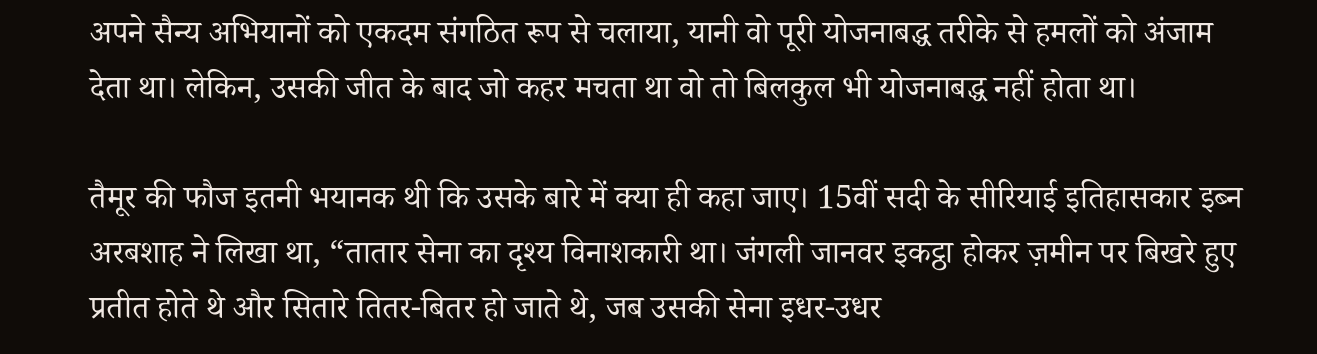अपने सैन्य अभियानों को एकदम संगठित रूप से चलाया, यानी वो पूरी योजनाबद्ध तरीके से हमलों को अंजाम देता था। लेकिन, उसकी जीत के बाद जो कहर मचता था वो तो बिलकुल भी योजनाबद्ध नहीं होता था।

तैमूर की फौज इतनी भयानक थी कि उसके बारे में क्या ही कहा जाए। 15वीं सदी के सीरियाई इतिहासकार इब्न अरबशाह ने लिखा था, “तातार सेना का दृश्य विनाशकारी था। जंगली जानवर इकट्ठा होकर ज़मीन पर बिखरे हुए प्रतीत होते थे और सितारे तितर-बितर हो जाते थे, जब उसकी सेना इधर-उधर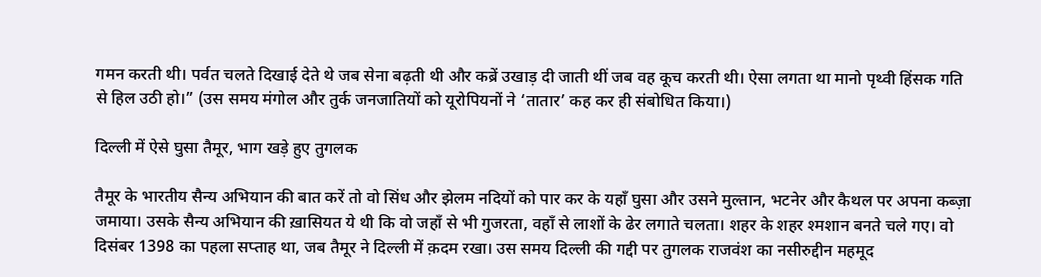गमन करती थी। पर्वत चलते दिखाई देते थे जब सेना बढ़ती थी और कब्रें उखाड़ दी जाती थीं जब वह कूच करती थी। ऐसा लगता था मानो पृथ्वी हिंसक गति से हिल उठी हो।” (उस समय मंगोल और तुर्क जनजातियों को यूरोपियनों ने ‘तातार’ कह कर ही संबोधित किया।)

दिल्ली में ऐसे घुसा तैमूर, भाग खड़े हुए तुगलक

तैमूर के भारतीय सैन्य अभियान की बात करें तो वो सिंध और झेलम नदियों को पार कर के यहाँ घुसा और उसने मुल्तान, भटनेर और कैथल पर अपना कब्ज़ा जमाया। उसके सैन्य अभियान की ख़ासियत ये थी कि वो जहाँ से भी गुजरता, वहाँ से लाशों के ढेर लगाते चलता। शहर के शहर श्मशान बनते चले गए। वो दिसंबर 1398 का पहला सप्ताह था, जब तैमूर ने दिल्ली में क़दम रखा। उस समय दिल्ली की गद्दी पर तुगलक राजवंश का नसीरुद्दीन महमूद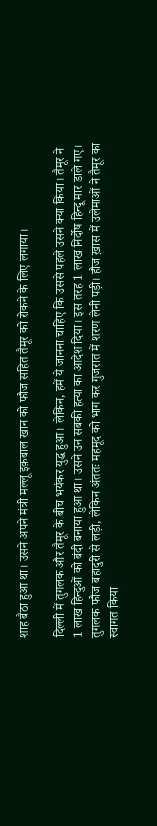शाह बैठा हुआ था। उसने अपने मंत्री मल्लू इक़बाल खान को फौज सहित तैमूर को रोकने के लिए लगाया।

दिल्ली में तुगलक और तैमूर के बीच भयंकर युद्ध हुआ। लेकिन, हमें ये जानना चाहिए कि उससे पहले उसने क्या किया। तैमूर ने 1 लाख हिन्दुओं को बंदी बनाया हुआ था। उसने उन सबकी हत्या का आदेश दिया। इस तरह 1 लाख निर्दोष हिन्दू मार डाले गए। तुगलक फौज बहादुरी से लड़ी, लेकिन अंततः महमूद को भाग कर गुजरात में शरण लेनी पड़ी। हौज ख़ास में उलेमाओं ने तैमूर का स्वागत किया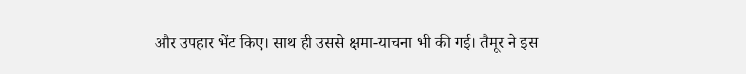और उपहार भेंट किए। साथ ही उससे क्षमा-याचना भी की गई। तैमूर ने इस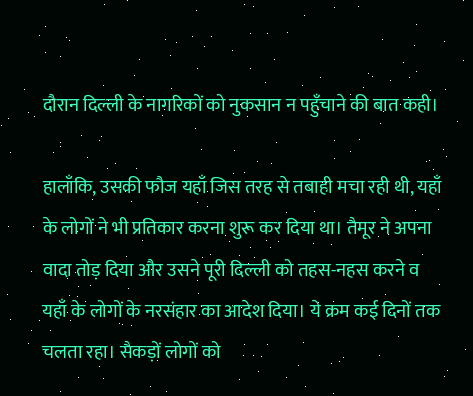दौरान दिल्ली के नागरिकों को नुकसान न पहुँचाने की बात कही।

हालाँकि, उसकी फौज यहाँ जिस तरह से तबाही मचा रही थी, यहाँ के लोगों ने भी प्रतिकार करना शुरू कर दिया था। तैमूर ने अपना वादा तोड़ दिया और उसने पूरी दिल्ली को तहस-नहस करने व यहाँ के लोगों के नरसंहार का आदेश दिया। ये क्रम कई दिनों तक चलता रहा। सैकड़ों लोगों को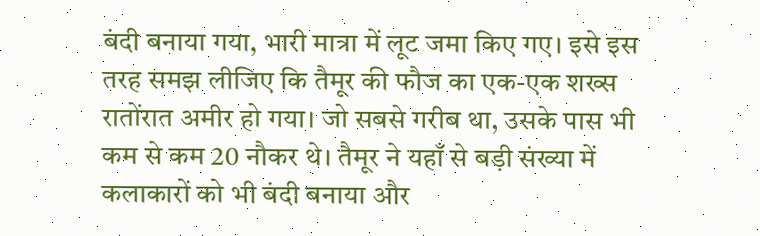बंदी बनाया गया, भारी मात्रा में लूट जमा किए गए। इसे इस तरह समझ लीजिए कि तैमूर की फौज का एक-एक शख्स रातोंरात अमीर हो गया। जो सबसे गरीब था, उसके पास भी कम से कम 20 नौकर थे। तैमूर ने यहाँ से बड़ी संख्या में कलाकारों को भी बंदी बनाया और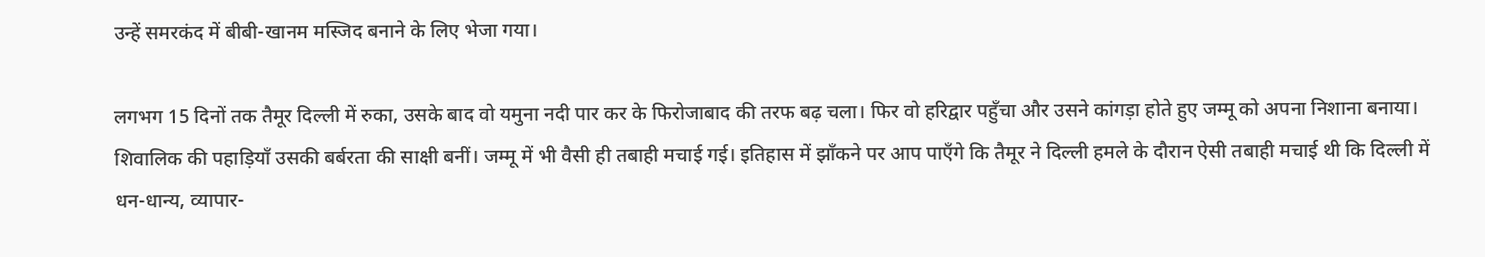उन्हें समरकंद में बीबी-खानम मस्जिद बनाने के लिए भेजा गया।

लगभग 15 दिनों तक तैमूर दिल्ली में रुका, उसके बाद वो यमुना नदी पार कर के फिरोजाबाद की तरफ बढ़ चला। फिर वो हरिद्वार पहुँचा और उसने कांगड़ा होते हुए जम्मू को अपना निशाना बनाया। शिवालिक की पहाड़ियाँ उसकी बर्बरता की साक्षी बनीं। जम्मू में भी वैसी ही तबाही मचाई गई। इतिहास में झाँकने पर आप पाएँगे कि तैमूर ने दिल्ली हमले के दौरान ऐसी तबाही मचाई थी कि दिल्ली में धन-धान्य, व्यापार-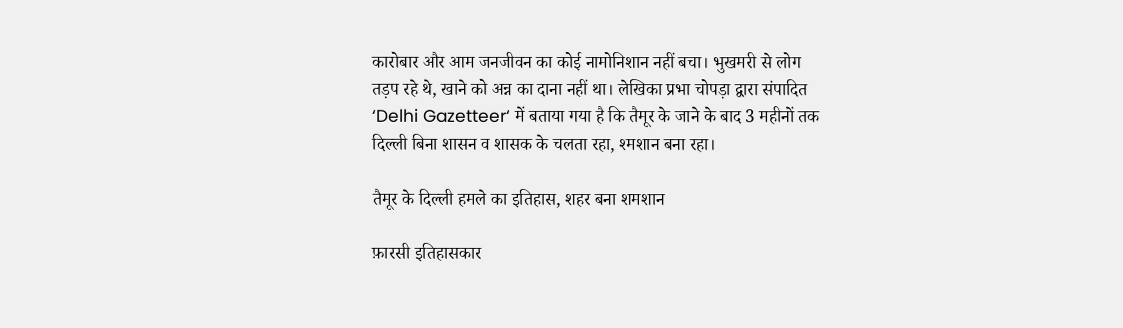कारोबार और आम जनजीवन का कोई नामोनिशान नहीं बचा। भुखमरी से लोग तड़प रहे थे, खाने को अन्न का दाना नहीं था। लेखिका प्रभा चोपड़ा द्वारा संपादित ‘Delhi Gazetteer‘ में बताया गया है कि तैमूर के जाने के बाद 3 महीनों तक दिल्ली बिना शासन व शासक के चलता रहा, श्मशान बना रहा।

तैमूर के दिल्ली हमले का इतिहास, शहर बना शमशान

फ़ारसी इतिहासकार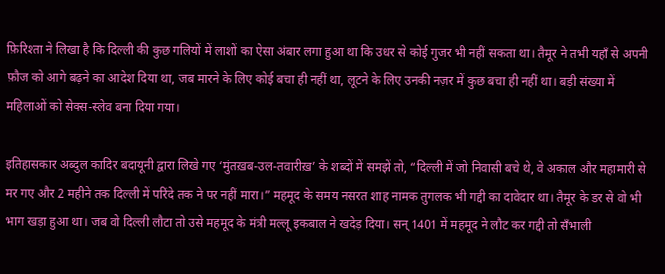फ़िरिश्ता ने लिखा है कि दिल्ली की कुछ गलियों में लाशों का ऐसा अंबार लगा हुआ था कि उधर से कोई गुजर भी नहीं सकता था। तैमूर ने तभी यहाँ से अपनी फ़ौज को आगे बढ़ने का आदेश दिया था, जब मारने के लिए कोई बचा ही नहीं था, लूटने के लिए उनकी नज़र में कुछ बचा ही नहीं था। बड़ी संख्या में महिलाओं को सेक्स-स्लेव बना दिया गया।

इतिहासकार अब्दुल कादिर बदायूनी द्वारा लिखे गए ‘मुंतख़ब-उल-तवारीख़’ के शब्दों में समझें तो, “दिल्ली में जो निवासी बचे थे, वे अकाल और महामारी से मर गए और 2 महीने तक दिल्ली में परिंदे तक ने पर नहीं मारा।” महमूद के समय नसरत शाह नामक तुगलक भी गद्दी का दावेदार था। तैमूर के डर से वो भी भाग खड़ा हुआ था। जब वो दिल्ली लौटा तो उसे महमूद के मंत्री मल्लू इकबाल ने खदेड़ दिया। सन् 1401 में महमूद ने लौट कर गद्दी तो सँभाली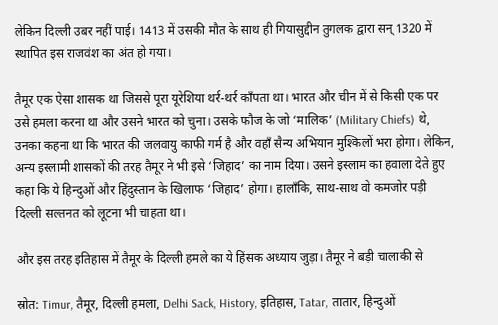लेकिन दिल्ली उबर नहीं पाई। 1413 में उसकी मौत के साथ ही गियासुद्दीन तुगलक द्वारा सन् 1320 में स्थापित इस राजवंश का अंत हो गया।

तैमूर एक ऐसा शासक था जिससे पूरा यूरेशिया थर्र-थर्र काँपता था। भारत और चीन में से किसी एक पर उसे हमला करना था और उसने भारत को चुना। उसके फौज के जो ‘मालिक’ (Military Chiefs) थे, उनका कहना था कि भारत की जलवायु काफी गर्म है और वहाँ सैन्य अभियान मुश्किलों भरा होगा। लेकिन, अन्य इस्लामी शासकों की तरह तैमूर ने भी इसे ‘जिहाद’ का नाम दिया। उसने इस्लाम का हवाला देते हुए कहा कि ये हिन्दुओं और हिंदुस्तान के खिलाफ ‘जिहाद’ होगा। हालाँकि, साथ-साथ वो कमजोर पड़ी दिल्ली सल्तनत को लूटना भी चाहता था।

और इस तरह इतिहास में तैमूर के दिल्ली हमले का ये हिंसक अध्याय जुड़ा। तैमूर ने बड़ी चालाकी से

स्रोत: Timur, तैमूर, दिल्ली हमला, Delhi Sack, History, इतिहास, Tatar, तातार, हिन्दुओं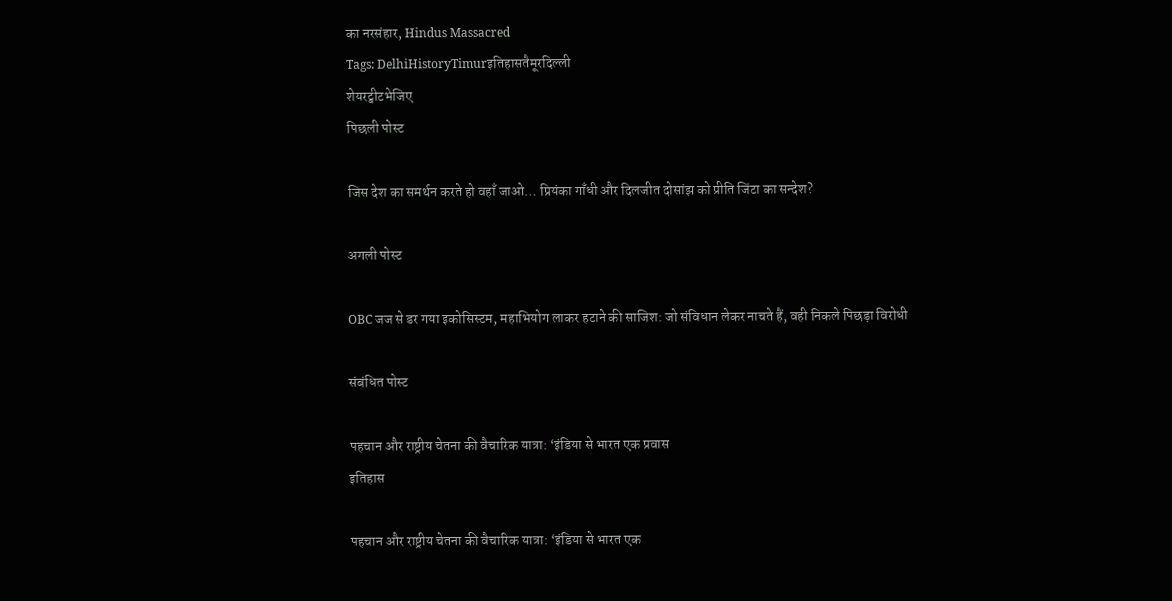का नरसंहार, Hindus Massacred
Tags: DelhiHistoryTimurइतिहासतैमूरदिल्ली
शेयरट्वीटभेजिए
पिछली पोस्ट

जिस देश का समर्थन करते हो वहाँ जाओ… प्रियंका गाँधी और दिलजीत दोसांझ को प्रीति जिंटा का सन्देश?

अगली पोस्ट

OBC जज से डर गया इकोसिस्टम, महाभियोग लाकर हटाने की साजिश: जो संविधान लेकर नाचते हैं, वही निकले पिछड़ा विरोधी

संबंधित पोस्ट

पहचान और राष्ट्रीय चेतना की वैचारिक यात्रा: ‘इंडिया से भारत एक प्रवास
इतिहास

पहचान और राष्ट्रीय चेतना की वैचारिक यात्रा: ‘इंडिया से भारत एक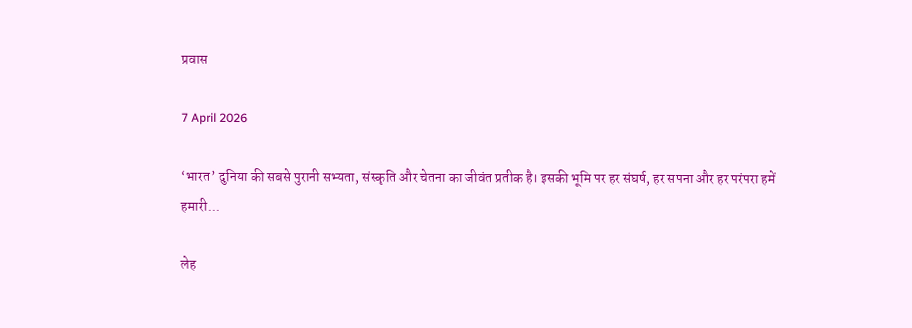प्रवास

7 April 2026

‘भारत’ दुनिया की सबसे पुरानी सभ्यता, संस्कृति और चेतना का जीवंत प्रतीक है। इसकी भूमि पर हर संघर्ष, हर सपना और हर परंपरा हमें हमारी...

लेह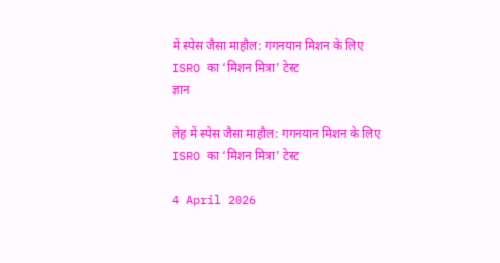में स्पेस जैसा माहौल: गगनयान मिशन के लिए ISRO का ‘मिशन मित्रा’ टेस्ट
ज्ञान

लेह में स्पेस जैसा माहौल: गगनयान मिशन के लिए ISRO का ‘मिशन मित्रा’ टेस्ट

4 April 2026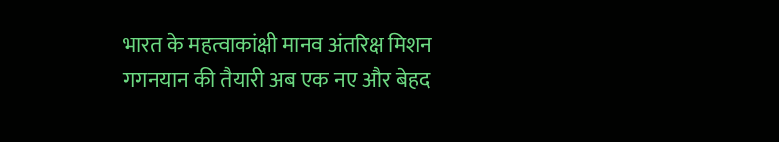भारत के महत्वाकांक्षी मानव अंतरिक्ष मिशन गगनयान की तैयारी अब एक नए और बेहद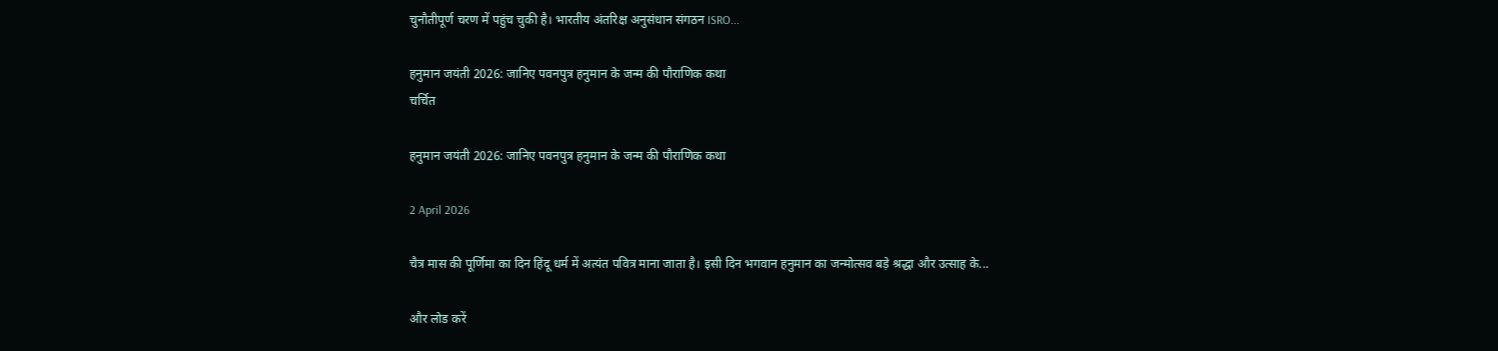चुनौतीपूर्ण चरण में पहुंच चुकी है। भारतीय अंतरिक्ष अनुसंधान संगठन ISRO...

हनुमान जयंती 2026: जानिए पवनपुत्र हनुमान के जन्म की पौराणिक कथा
चर्चित

हनुमान जयंती 2026: जानिए पवनपुत्र हनुमान के जन्म की पौराणिक कथा

2 April 2026

चैत्र मास की पूर्णिमा का दिन हिंदू धर्म में अत्यंत पवित्र माना जाता है। इसी दिन भगवान हनुमान का जन्मोत्सव बड़े श्रद्धा और उत्साह के...

और लोड करें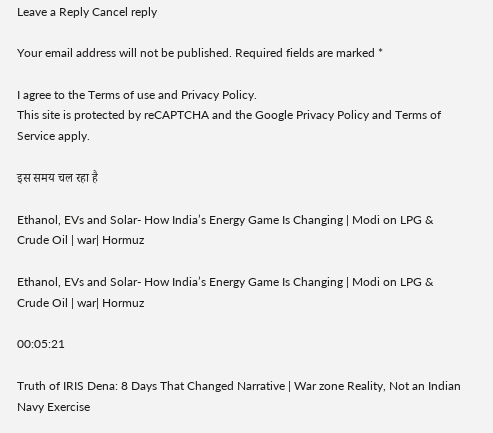Leave a Reply Cancel reply

Your email address will not be published. Required fields are marked *

I agree to the Terms of use and Privacy Policy.
This site is protected by reCAPTCHA and the Google Privacy Policy and Terms of Service apply.

इस समय चल रहा है

Ethanol, EVs and Solar- How India’s Energy Game Is Changing | Modi on LPG & Crude Oil | war| Hormuz

Ethanol, EVs and Solar- How India’s Energy Game Is Changing | Modi on LPG & Crude Oil | war| Hormuz

00:05:21

Truth of IRIS Dena: 8 Days That Changed Narrative | War zone Reality, Not an Indian Navy Exercise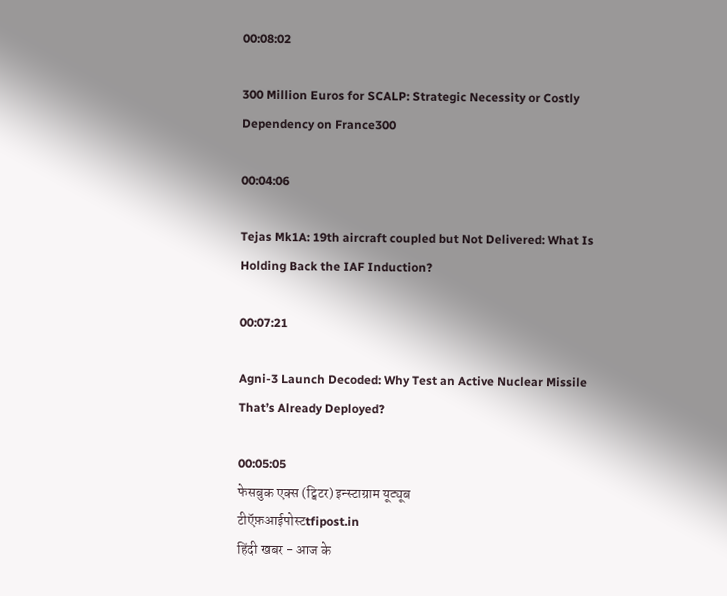00:08:02

300 Million Euros for SCALP: Strategic Necessity or Costly Dependency on France300

00:04:06

Tejas Mk1A: 19th aircraft coupled but Not Delivered: What Is Holding Back the IAF Induction?

00:07:21

Agni-3 Launch Decoded: Why Test an Active Nuclear Missile That’s Already Deployed?

00:05:05
फेसबुक एक्स (ट्विटर) इन्स्टाग्राम यूट्यूब
टीऍफ़आईपोस्टtfipost.in
हिंदी खबर - आज के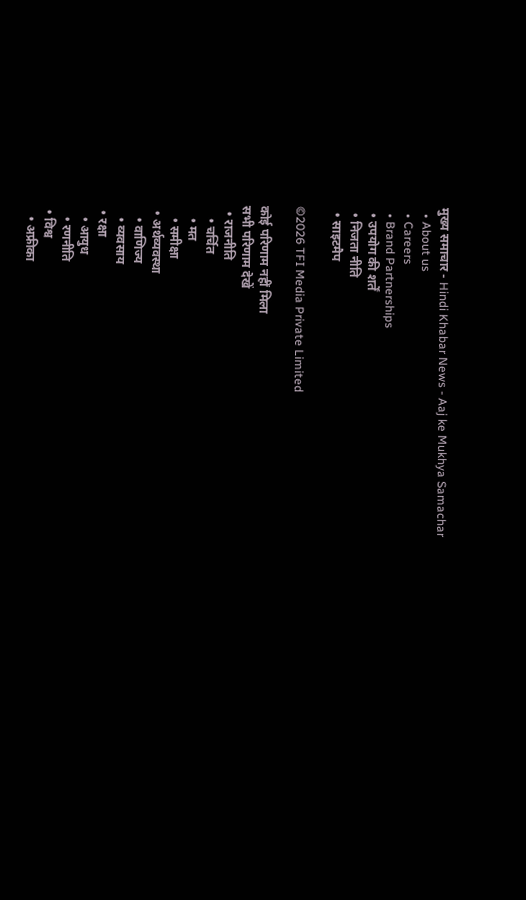मुख्य समाचार - Hindi Khabar News - Aaj ke Mukhya Samachar
  • About us
  • Careers
  • Brand Partnerships
  • उपयोग की शर्तें
  • निजता नीति
  • साइटमैप

©2026 TFI Media Private Limited

कोई परिणाम नहीं मिला
सभी परिणाम देखें
  • राजनीति
    • चर्चित
    • मत
    • समीक्षा
  • अर्थव्यवस्था
    • वाणिज्य
    • व्यवसाय
  • रक्षा
    • आयुध
    • रणनीति
  • विश्व
    • अफ्रीका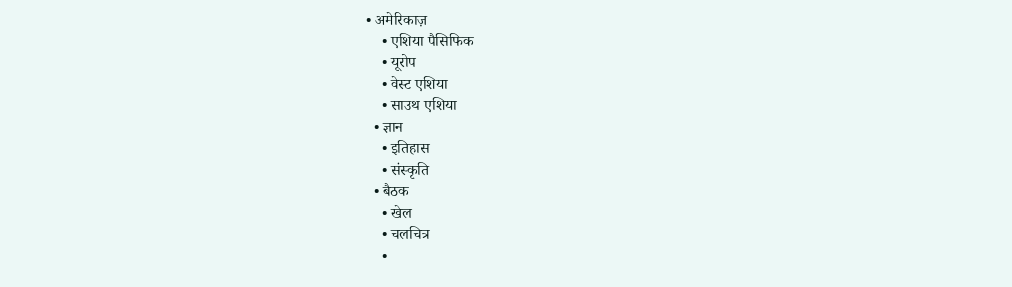• अमेरिकाज़
    • एशिया पैसिफिक
    • यूरोप
    • वेस्ट एशिया
    • साउथ एशिया
  • ज्ञान
    • इतिहास
    • संस्कृति
  • बैठक
    • खेल
    • चलचित्र
    •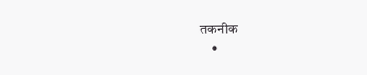तकनीक
    •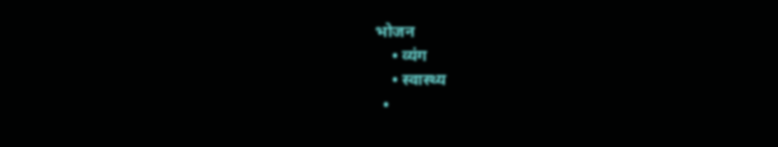भोजन
    • व्यंग
    • स्वास्थ्य
  •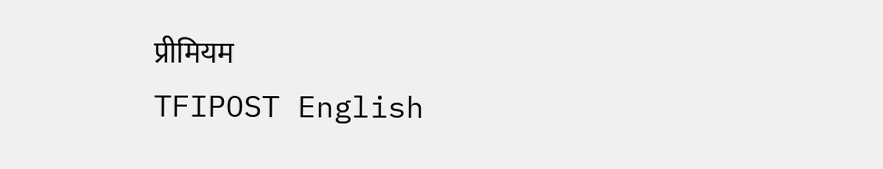प्रीमियम
TFIPOST English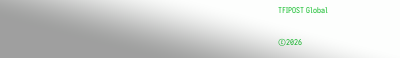TFIPOST Global

©2026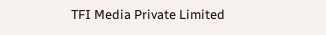TFI Media Private Limited